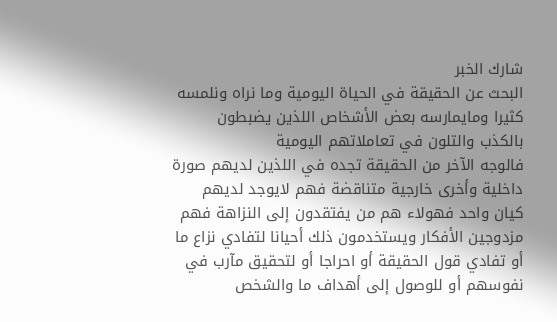شارك الخبر
البحث عن الحقيقة في الحياة اليومية وما نراه ونلمسه كثيرا ومايمارسه بعض الأشخاص اللذين يضبطون بالكذب والتلون في تعاملاتهم اليومية
فالوجه الآخر من الحقيقة تجده في اللذين لديهم صورة داخلية وأخرى خارجية متناقضة فهم لايوجد لديهم كيان واحد فهولاء هم من يفتقدون إلى النزاهة فهم مزدوجين الأفكار ويستخدمون ذلك أحيانا لتفادي نزاع ما أو تفادي قول الحقيقة أو احراجا أو لتحقيق مآرب في نفوسهم أو للوصول إلى أهداف ما والشخص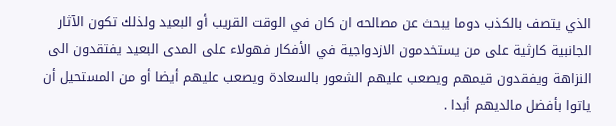الذي يتصف بالكذب دوما يبحث عن مصالحه ان كان في الوقت القريب أو البعيد ولذلك تكون الآثار الجانبية كارثية على من يستخدمون الازدواجية في الأفكار فهولاء على المدى البعيد يفتقدون الى النزاهة ويفقدون قيمهم ويصعب عليهم الشعور بالسعادة ويصعب عليهم أيضا أو من المستحيل أن ياتوا بأفضل مالديهم أبدا .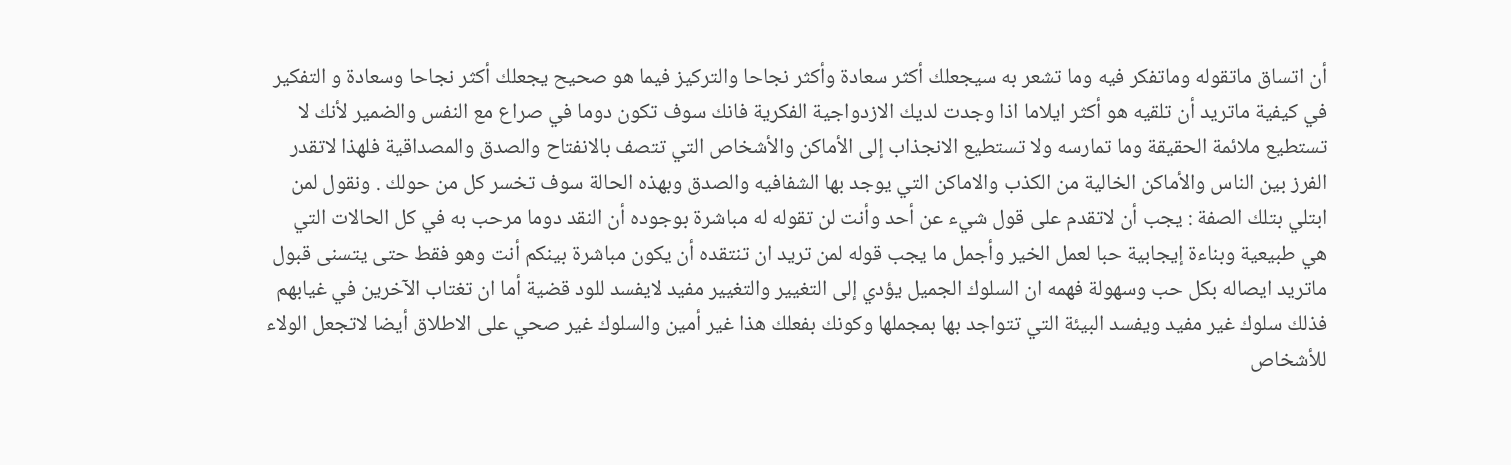أن اتساق ماتقوله وماتفكر فيه وما تشعر به سيجعلك أكثر سعادة وأكثر نجاحا والتركيز فيما هو صحيح يجعلك أكثر نجاحا وسعادة و التفكير في كيفية ماتريد أن تلقيه هو أكثر ايلاما اذا وجدت لديك الازدواجية الفكرية فانك سوف تكون دوما في صراع مع النفس والضمير لأنك لا تستطيع ملائمة الحقيقة وما تمارسه ولا تستطيع الانجذاب إلى الأماكن والأشخاص التي تتصف بالانفتاح والصدق والمصداقية فلهذا لاتقدر الفرز بين الناس والأماكن الخالية من الكذب والاماكن التي يوجد بها الشفافيه والصدق وبهذه الحالة سوف تخسر كل من حولك . ونقول لمن ابتلي بتلك الصفة : يجب أن لاتقدم على قول شيء عن أحد وأنت لن تقوله له مباشرة بوجوده أن النقد دوما مرحب به في كل الحالات التي هي طبيعية وبناءة إيجابية حبا لعمل الخير وأجمل ما يجب قوله لمن تريد ان تنتقده أن يكون مباشرة بينكم أنت وهو فقط حتى يتسنى قبول ماتريد ايصاله بكل حب وسهولة فهمه ان السلوك الجميل يؤدي إلى التغيير والتغيير مفيد لايفسد للود قضية أما ان تغتاب الآخرين في غيابهم فذلك سلوك غير مفيد ويفسد البيئة التي تتواجد بها بمجملها وكونك بفعلك هذا غير أمين والسلوك غير صحي على الاطلاق أيضا لاتجعل الولاء للأشخاص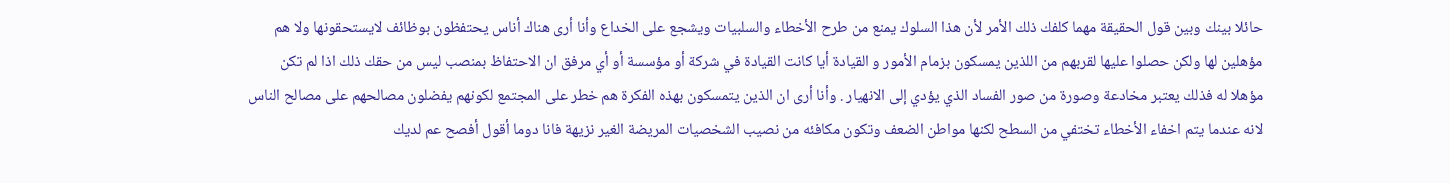حائلا بينك وبين قول الحقيقة مهما كلفك ذلك الأمر لأن هذا السلوك يمنع من طرح الأخطاء والسلبيات ويشجع على الخداع وأنا أرى هناك أناس يحتفظون بوظائف لايستحقونها ولا هم مؤهلين لها ولكن حصلوا عليها لقربهم من اللذين يمسكون بزمام الأمور و القيادة أيا كانت القيادة في شركة أو مؤسسة أو أي مرفق ان الاحتفاظ بمنصب ليس من حقك ذلك اذا لم تكن مؤهلا له فذلك يعتبر مخادعة وصورة من صور الفساد الذي يؤدي إلى الانهيار . وأنا أرى ان الذين يتمسكون بهذه الفكرة هم خطر على المجتمع لكونهم يفضلون مصالحهم على مصالح الناس لانه عندما يتم اخفاء الأخطاء تختفي من السطح لكنها مواطن الضعف وتكون مكافئه من نصيب الشخصيات المريضة الغير نزيهة فانا دوما أقول أفصح عم لديك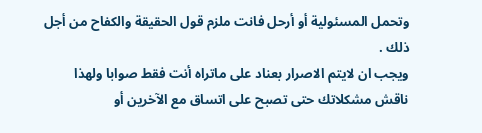وتحمل المسئولية أو أرحل فانت ملزم قول الحقيقة والكفاح من أجل ذلك .
ويجب ان لايتم الاصرار بعناد على ماتراه أنت فقط صوابا ولهذا ناقش مشكلاتك حتى تصبح على اتساق مع الآخرين أو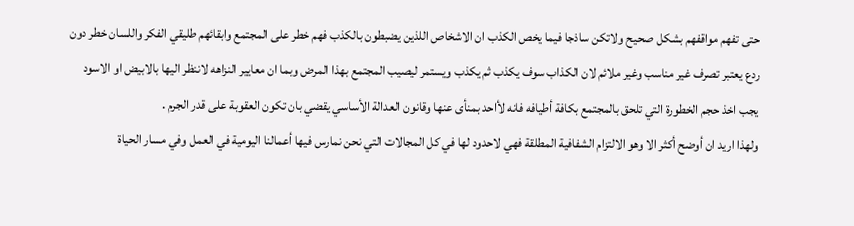حتى تفهم مواقفهم بشكل صحيح ولاتكن ساذجا فيما يخص الكذب ان الاشخاص اللذين يضبطون بالكذب فهم خطر على المجتمع وابقائهم طليقي الفكر واللسان خطر دون ردع يعتبر تصرف غير مناسب وغير ملائم لان الكذاب سوف يكذب ثم يكذب ويستمر ليصيب المجتمع بهذا المرض وبما ان معايير النزاهه لاننظر اليها بالابيض او الاسود يجب اخذ حجم الخطورة التي تلحق بالمجتمع بكافة أطيافه فانه لأاحد بمنأى عنها وقانون العدالة الأساسي يقضي بان تكون العقوبة على قدر الجرم .
ولهذا اريد ان أوضح أكثر الا وهو الالتزام الشفافية المطلقة فهي لاحدود لها في كل المجالات التي نحن نمارس فيها أعمالنا اليومية في العمل وفي مسار الحياة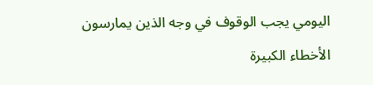اليومي يجب الوقوف في وجه الذين يمارسون الأخطاء الكبيرة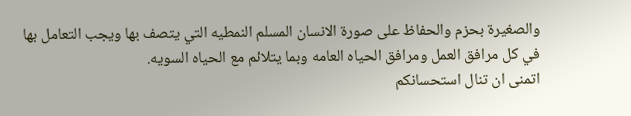والصغيرة بحزم والحفاظ على صورة الانسان المسلم النمطيه التي يتصف بها ويجب التعامل بها في كل مرافق العمل ومرافق الحياه العامه وبما يتلائم مع الحياه السويه.
اتمنى ان تنال استحسانكم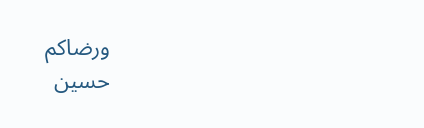ورضاكم
حسين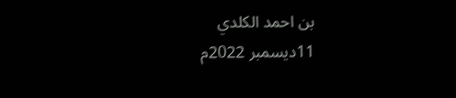بن احمد الكلدي
11ديسمبر 2022م